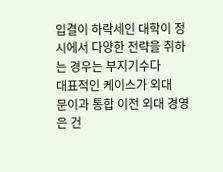입결이 하락세인 대학이 정시에서 다양한 전략을 취하는 경우는 부지기수다
대표적인 케이스가 외대
문이과 통합 이전 외대 경영은 건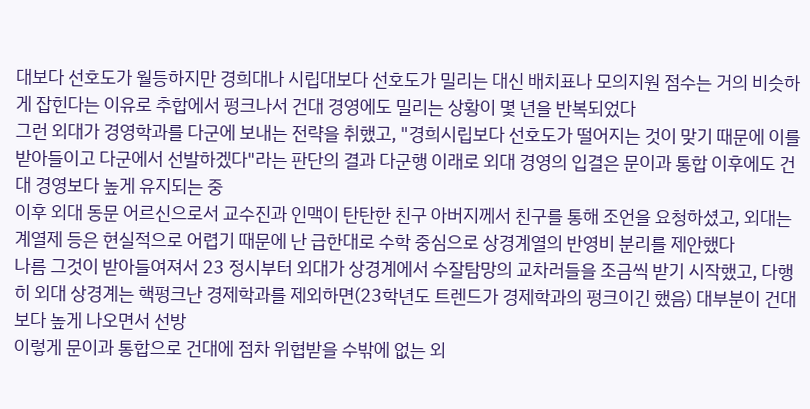대보다 선호도가 월등하지만 경희대나 시립대보다 선호도가 밀리는 대신 배치표나 모의지원 점수는 거의 비슷하게 잡힌다는 이유로 추합에서 펑크나서 건대 경영에도 밀리는 상황이 몇 년을 반복되었다
그런 외대가 경영학과를 다군에 보내는 전략을 취했고, "경희시립보다 선호도가 떨어지는 것이 맞기 때문에 이를 받아들이고 다군에서 선발하겠다"라는 판단의 결과 다군행 이래로 외대 경영의 입결은 문이과 통합 이후에도 건대 경영보다 높게 유지되는 중
이후 외대 동문 어르신으로서 교수진과 인맥이 탄탄한 친구 아버지께서 친구를 통해 조언을 요청하셨고, 외대는 계열제 등은 현실적으로 어렵기 때문에 난 급한대로 수학 중심으로 상경계열의 반영비 분리를 제안했다
나름 그것이 받아들여져서 23 정시부터 외대가 상경계에서 수잘탐망의 교차러들을 조금씩 받기 시작했고, 다행히 외대 상경계는 핵펑크난 경제학과를 제외하면(23학년도 트렌드가 경제학과의 펑크이긴 했음) 대부분이 건대보다 높게 나오면서 선방
이렇게 문이과 통합으로 건대에 점차 위협받을 수밖에 없는 외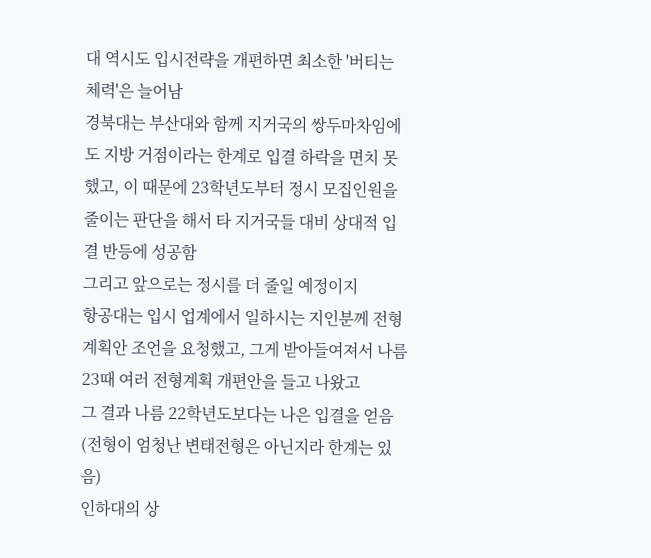대 역시도 입시전략을 개편하면 최소한 '버티는 체력'은 늘어남
경북대는 부산대와 함께 지거국의 쌍두마차임에도 지방 거점이라는 한계로 입결 하락을 면치 못했고, 이 때문에 23학년도부터 정시 모집인원을 줄이는 판단을 해서 타 지거국들 대비 상대적 입결 반등에 성공함
그리고 앞으로는 정시를 더 줄일 예정이지
항공대는 입시 업계에서 일하시는 지인분께 전형계획안 조언을 요청했고, 그게 받아들여져서 나름 23때 여러 전형계획 개편안을 들고 나왔고
그 결과 나름 22학년도보다는 나은 입결을 얻음 (전형이 엄청난 변태전형은 아닌지라 한계는 있음)
인하대의 상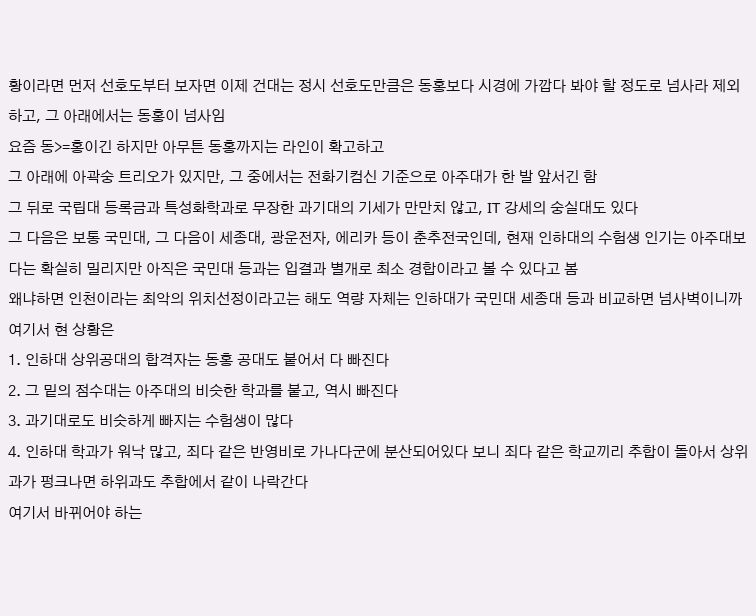황이라면 먼저 선호도부터 보자면 이제 건대는 정시 선호도만큼은 동홍보다 시경에 가깝다 봐야 할 정도로 넘사라 제외하고, 그 아래에서는 동홍이 넘사임
요즘 동>=홍이긴 하지만 아무튼 동홍까지는 라인이 확고하고
그 아래에 아곽숭 트리오가 있지만, 그 중에서는 전화기컴신 기준으로 아주대가 한 발 앞서긴 함
그 뒤로 국립대 등록금과 특성화학과로 무장한 과기대의 기세가 만만치 않고, IT 강세의 숭실대도 있다
그 다음은 보통 국민대, 그 다음이 세종대, 광운전자, 에리카 등이 춘추전국인데, 현재 인하대의 수험생 인기는 아주대보다는 확실히 밀리지만 아직은 국민대 등과는 입결과 별개로 최소 경합이라고 볼 수 있다고 봄
왜냐하면 인천이라는 최악의 위치선정이라고는 해도 역량 자체는 인하대가 국민대 세종대 등과 비교하면 넘사벽이니까
여기서 현 상황은
1. 인하대 상위공대의 합격자는 동홍 공대도 붙어서 다 빠진다
2. 그 밑의 점수대는 아주대의 비슷한 학과를 붙고, 역시 빠진다
3. 과기대로도 비슷하게 빠지는 수험생이 많다
4. 인하대 학과가 워낙 많고, 죄다 같은 반영비로 가나다군에 분산되어있다 보니 죄다 같은 학교끼리 추합이 돌아서 상위과가 펑크나면 하위과도 추합에서 같이 나락간다
여기서 바뀌어야 하는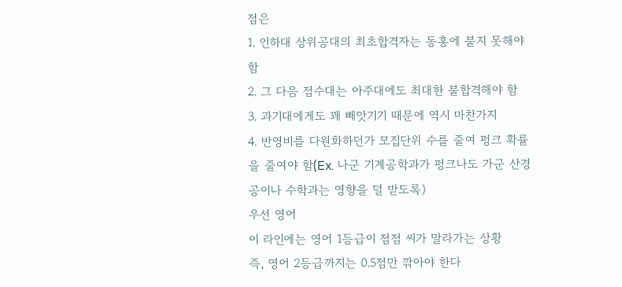점은
1. 인하대 상위공대의 최초합격자는 동홍에 붙지 못해야 함
2. 그 다음 점수대는 아주대에도 최대한 불합격해야 함
3. 과기대에게도 꽤 빼앗기기 때문에 역시 마찬가지
4. 반영비를 다원화하던가 모집단위 수를 줄여 펑크 확률을 줄여야 함(Ex. 나군 기계공학과가 펑크나도 가군 산경공이나 수학과는 영향을 덜 받도록)
우선 영어
이 라인에는 영어 1등급이 점점 씨가 말라가는 상황
즉, 영어 2등급까지는 0.5점만 깎아야 한다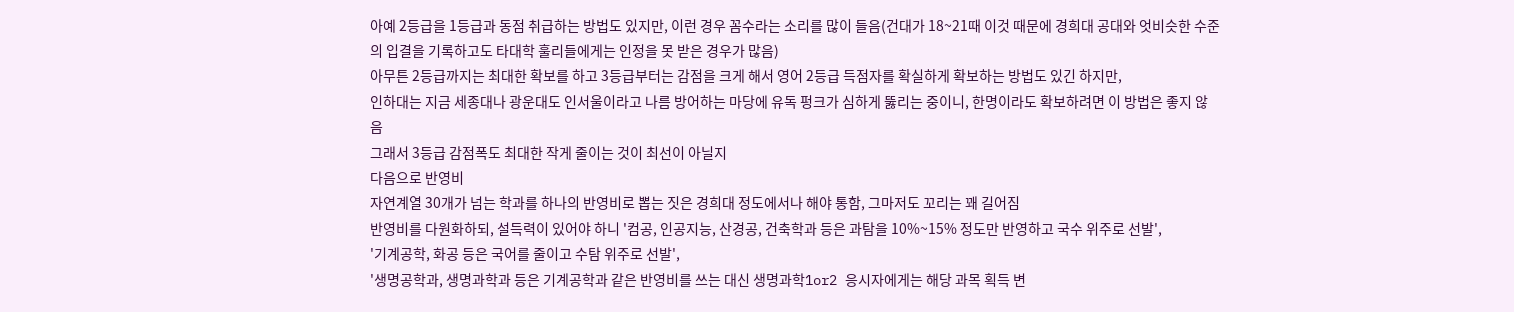아예 2등급을 1등급과 동점 취급하는 방법도 있지만, 이런 경우 꼼수라는 소리를 많이 들음(건대가 18~21때 이것 때문에 경희대 공대와 엇비슷한 수준의 입결을 기록하고도 타대학 훌리들에게는 인정을 못 받은 경우가 많음)
아무튼 2등급까지는 최대한 확보를 하고 3등급부터는 감점을 크게 해서 영어 2등급 득점자를 확실하게 확보하는 방법도 있긴 하지만,
인하대는 지금 세종대나 광운대도 인서울이라고 나름 방어하는 마당에 유독 펑크가 심하게 뚫리는 중이니, 한명이라도 확보하려면 이 방법은 좋지 않음
그래서 3등급 감점폭도 최대한 작게 줄이는 것이 최선이 아닐지
다음으로 반영비
자연계열 30개가 넘는 학과를 하나의 반영비로 뽑는 짓은 경희대 정도에서나 해야 통함, 그마저도 꼬리는 꽤 길어짐
반영비를 다원화하되, 설득력이 있어야 하니 '컴공, 인공지능, 산경공, 건축학과 등은 과탐을 10%~15% 정도만 반영하고 국수 위주로 선발',
'기계공학, 화공 등은 국어를 줄이고 수탐 위주로 선발',
'생명공학과, 생명과학과 등은 기계공학과 같은 반영비를 쓰는 대신 생명과학1or2 응시자에게는 해당 과목 획득 변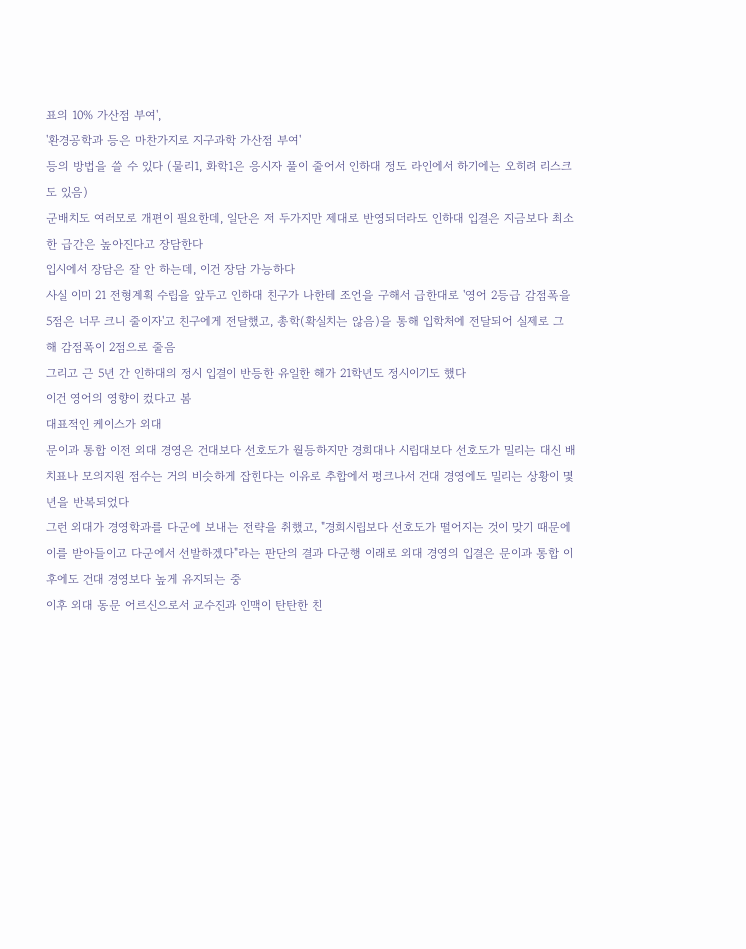표의 10% 가산점 부여',
'환경공학과 등은 마찬가지로 지구과학 가산점 부여'
등의 방법을 쓸 수 있다 (물리1, 화학1은 응시자 풀이 줄어서 인하대 정도 라인에서 하기에는 오히려 리스크도 있음)
군배치도 여러모로 개편이 필요한데, 일단은 저 두가지만 제대로 반영되더라도 인하대 입결은 지금보다 최소 한 급간은 높아진다고 장담한다
입시에서 장담은 잘 안 하는데, 이건 장담 가능하다
사실 이미 21 전형계획 수립을 앞두고 인하대 친구가 나한테 조언을 구해서 급한대로 '영어 2등급 감점폭을 5점은 너무 크니 줄이자'고 친구에게 전달했고, 총학(확실치는 않음)을 통해 입학처에 전달되어 실제로 그 해 감점폭이 2점으로 줄음
그리고 근 5년 간 인하대의 정시 입결이 반등한 유일한 해가 21학년도 정시이기도 했다
이건 영어의 영향이 컸다고 봄
대표적인 케이스가 외대
문이과 통합 이전 외대 경영은 건대보다 선호도가 월등하지만 경희대나 시립대보다 선호도가 밀리는 대신 배치표나 모의지원 점수는 거의 비슷하게 잡힌다는 이유로 추합에서 펑크나서 건대 경영에도 밀리는 상황이 몇 년을 반복되었다
그런 외대가 경영학과를 다군에 보내는 전략을 취했고, "경희시립보다 선호도가 떨어지는 것이 맞기 때문에 이를 받아들이고 다군에서 선발하겠다"라는 판단의 결과 다군행 이래로 외대 경영의 입결은 문이과 통합 이후에도 건대 경영보다 높게 유지되는 중
이후 외대 동문 어르신으로서 교수진과 인맥이 탄탄한 친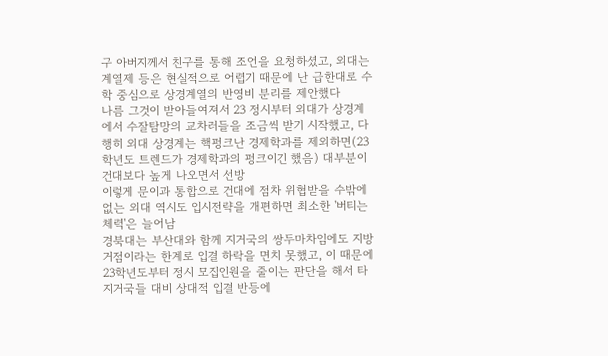구 아버지께서 친구를 통해 조언을 요청하셨고, 외대는 계열제 등은 현실적으로 어렵기 때문에 난 급한대로 수학 중심으로 상경계열의 반영비 분리를 제안했다
나름 그것이 받아들여져서 23 정시부터 외대가 상경계에서 수잘탐망의 교차러들을 조금씩 받기 시작했고, 다행히 외대 상경계는 핵펑크난 경제학과를 제외하면(23학년도 트렌드가 경제학과의 펑크이긴 했음) 대부분이 건대보다 높게 나오면서 선방
이렇게 문이과 통합으로 건대에 점차 위협받을 수밖에 없는 외대 역시도 입시전략을 개편하면 최소한 '버티는 체력'은 늘어남
경북대는 부산대와 함께 지거국의 쌍두마차임에도 지방 거점이라는 한계로 입결 하락을 면치 못했고, 이 때문에 23학년도부터 정시 모집인원을 줄이는 판단을 해서 타 지거국들 대비 상대적 입결 반등에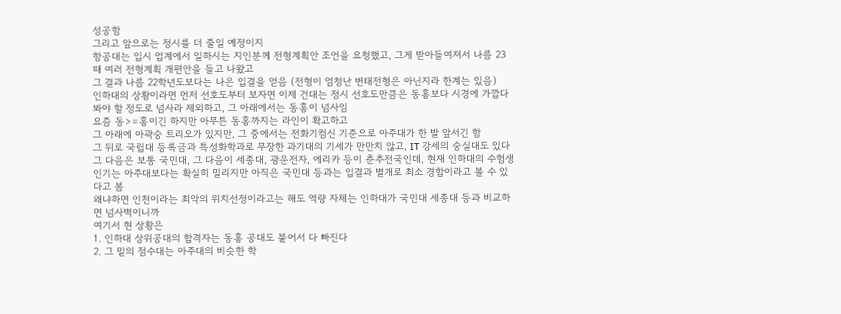성공함
그리고 앞으로는 정시를 더 줄일 예정이지
항공대는 입시 업계에서 일하시는 지인분께 전형계획안 조언을 요청했고, 그게 받아들여져서 나름 23때 여러 전형계획 개편안을 들고 나왔고
그 결과 나름 22학년도보다는 나은 입결을 얻음 (전형이 엄청난 변태전형은 아닌지라 한계는 있음)
인하대의 상황이라면 먼저 선호도부터 보자면 이제 건대는 정시 선호도만큼은 동홍보다 시경에 가깝다 봐야 할 정도로 넘사라 제외하고, 그 아래에서는 동홍이 넘사임
요즘 동>=홍이긴 하지만 아무튼 동홍까지는 라인이 확고하고
그 아래에 아곽숭 트리오가 있지만, 그 중에서는 전화기컴신 기준으로 아주대가 한 발 앞서긴 함
그 뒤로 국립대 등록금과 특성화학과로 무장한 과기대의 기세가 만만치 않고, IT 강세의 숭실대도 있다
그 다음은 보통 국민대, 그 다음이 세종대, 광운전자, 에리카 등이 춘추전국인데, 현재 인하대의 수험생 인기는 아주대보다는 확실히 밀리지만 아직은 국민대 등과는 입결과 별개로 최소 경합이라고 볼 수 있다고 봄
왜냐하면 인천이라는 최악의 위치선정이라고는 해도 역량 자체는 인하대가 국민대 세종대 등과 비교하면 넘사벽이니까
여기서 현 상황은
1. 인하대 상위공대의 합격자는 동홍 공대도 붙어서 다 빠진다
2. 그 밑의 점수대는 아주대의 비슷한 학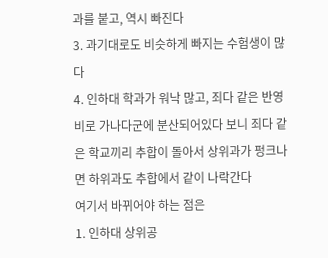과를 붙고, 역시 빠진다
3. 과기대로도 비슷하게 빠지는 수험생이 많다
4. 인하대 학과가 워낙 많고, 죄다 같은 반영비로 가나다군에 분산되어있다 보니 죄다 같은 학교끼리 추합이 돌아서 상위과가 펑크나면 하위과도 추합에서 같이 나락간다
여기서 바뀌어야 하는 점은
1. 인하대 상위공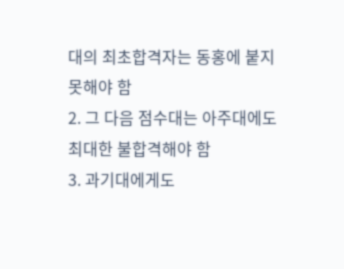대의 최초합격자는 동홍에 붙지 못해야 함
2. 그 다음 점수대는 아주대에도 최대한 불합격해야 함
3. 과기대에게도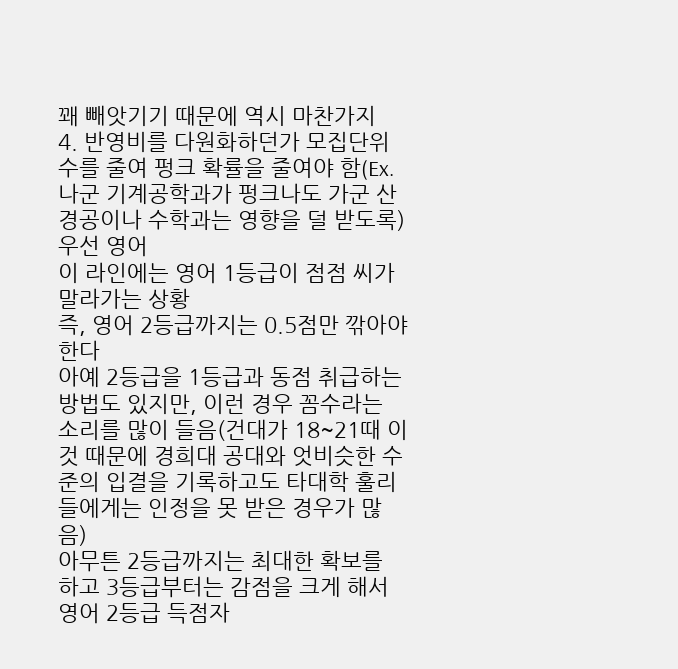꽤 빼앗기기 때문에 역시 마찬가지
4. 반영비를 다원화하던가 모집단위 수를 줄여 펑크 확률을 줄여야 함(Ex. 나군 기계공학과가 펑크나도 가군 산경공이나 수학과는 영향을 덜 받도록)
우선 영어
이 라인에는 영어 1등급이 점점 씨가 말라가는 상황
즉, 영어 2등급까지는 0.5점만 깎아야 한다
아예 2등급을 1등급과 동점 취급하는 방법도 있지만, 이런 경우 꼼수라는 소리를 많이 들음(건대가 18~21때 이것 때문에 경희대 공대와 엇비슷한 수준의 입결을 기록하고도 타대학 훌리들에게는 인정을 못 받은 경우가 많음)
아무튼 2등급까지는 최대한 확보를 하고 3등급부터는 감점을 크게 해서 영어 2등급 득점자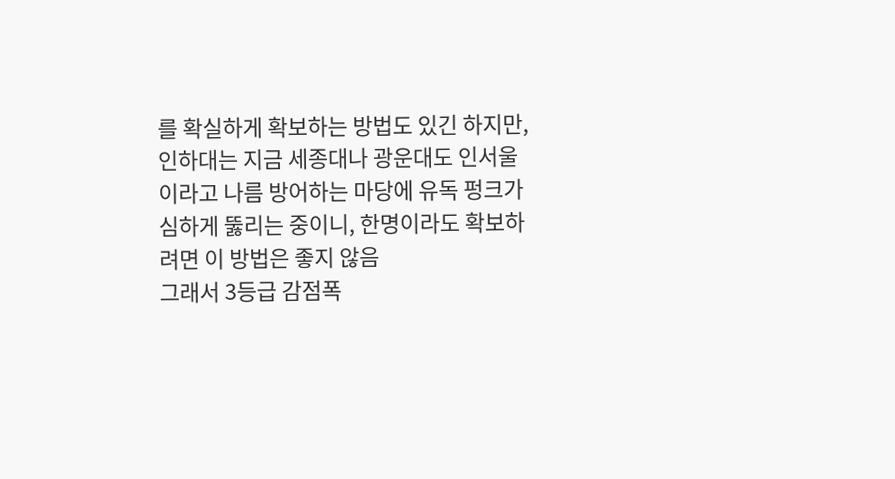를 확실하게 확보하는 방법도 있긴 하지만,
인하대는 지금 세종대나 광운대도 인서울이라고 나름 방어하는 마당에 유독 펑크가 심하게 뚫리는 중이니, 한명이라도 확보하려면 이 방법은 좋지 않음
그래서 3등급 감점폭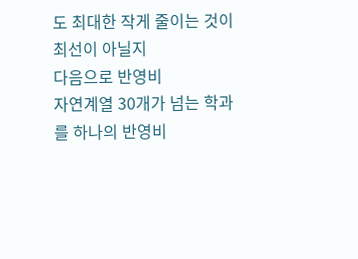도 최대한 작게 줄이는 것이 최선이 아닐지
다음으로 반영비
자연계열 30개가 넘는 학과를 하나의 반영비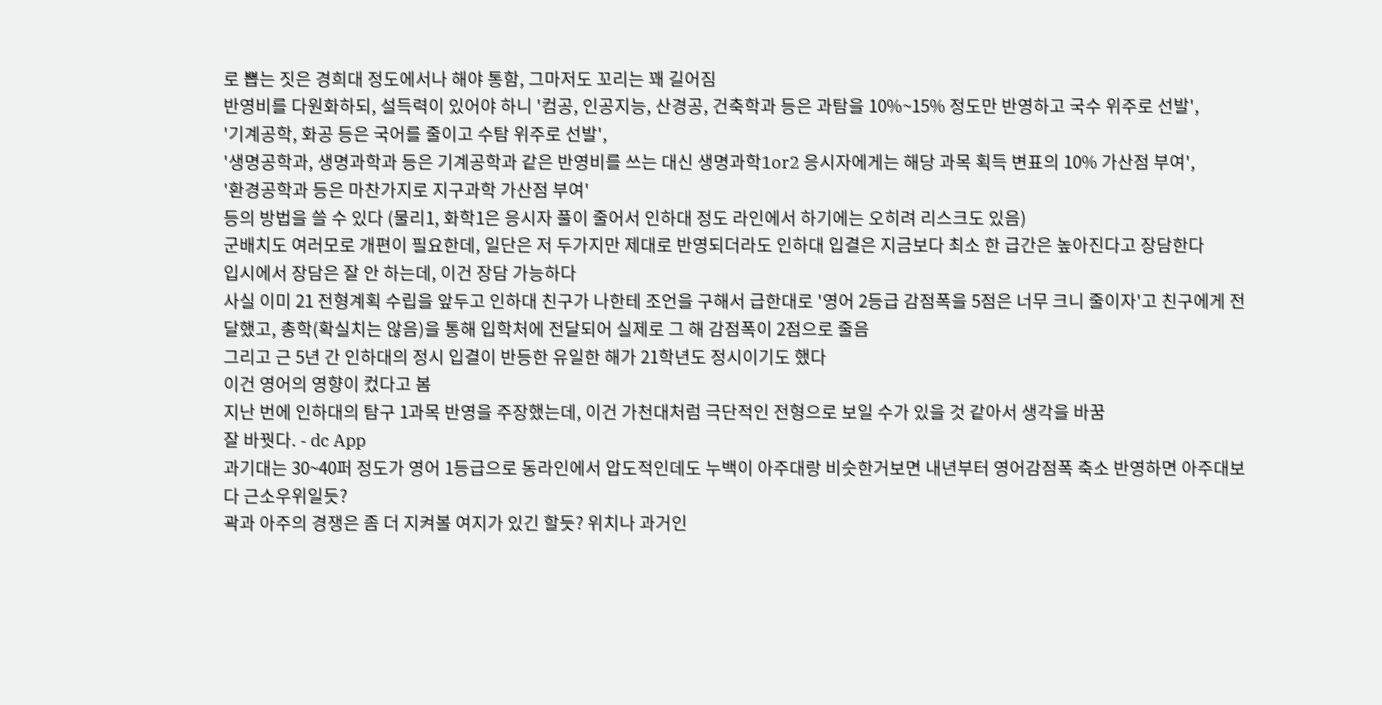로 뽑는 짓은 경희대 정도에서나 해야 통함, 그마저도 꼬리는 꽤 길어짐
반영비를 다원화하되, 설득력이 있어야 하니 '컴공, 인공지능, 산경공, 건축학과 등은 과탐을 10%~15% 정도만 반영하고 국수 위주로 선발',
'기계공학, 화공 등은 국어를 줄이고 수탐 위주로 선발',
'생명공학과, 생명과학과 등은 기계공학과 같은 반영비를 쓰는 대신 생명과학1or2 응시자에게는 해당 과목 획득 변표의 10% 가산점 부여',
'환경공학과 등은 마찬가지로 지구과학 가산점 부여'
등의 방법을 쓸 수 있다 (물리1, 화학1은 응시자 풀이 줄어서 인하대 정도 라인에서 하기에는 오히려 리스크도 있음)
군배치도 여러모로 개편이 필요한데, 일단은 저 두가지만 제대로 반영되더라도 인하대 입결은 지금보다 최소 한 급간은 높아진다고 장담한다
입시에서 장담은 잘 안 하는데, 이건 장담 가능하다
사실 이미 21 전형계획 수립을 앞두고 인하대 친구가 나한테 조언을 구해서 급한대로 '영어 2등급 감점폭을 5점은 너무 크니 줄이자'고 친구에게 전달했고, 총학(확실치는 않음)을 통해 입학처에 전달되어 실제로 그 해 감점폭이 2점으로 줄음
그리고 근 5년 간 인하대의 정시 입결이 반등한 유일한 해가 21학년도 정시이기도 했다
이건 영어의 영향이 컸다고 봄
지난 번에 인하대의 탐구 1과목 반영을 주장했는데, 이건 가천대처럼 극단적인 전형으로 보일 수가 있을 것 같아서 생각을 바꿈
잘 바꿧다. - dc App
과기대는 30~40퍼 정도가 영어 1등급으로 동라인에서 압도적인데도 누백이 아주대랑 비슷한거보면 내년부터 영어감점폭 축소 반영하면 아주대보다 근소우위일듯?
곽과 아주의 경쟁은 좀 더 지켜볼 여지가 있긴 할듯? 위치나 과거인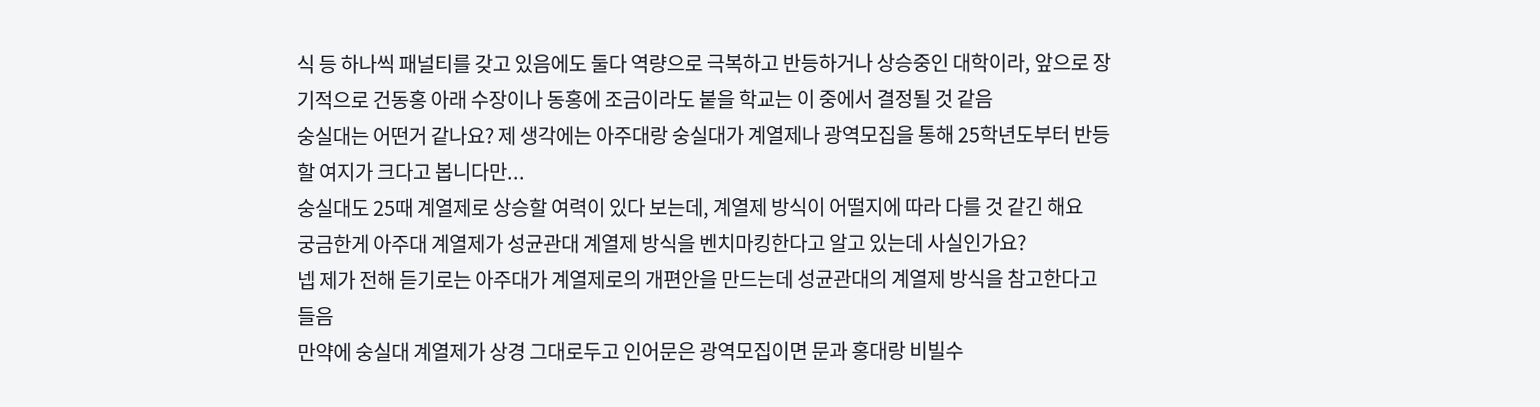식 등 하나씩 패널티를 갖고 있음에도 둘다 역량으로 극복하고 반등하거나 상승중인 대학이라, 앞으로 장기적으로 건동홍 아래 수장이나 동홍에 조금이라도 붙을 학교는 이 중에서 결정될 것 같음
숭실대는 어떤거 같나요? 제 생각에는 아주대랑 숭실대가 계열제나 광역모집을 통해 25학년도부터 반등할 여지가 크다고 봅니다만...
숭실대도 25때 계열제로 상승할 여력이 있다 보는데, 계열제 방식이 어떨지에 따라 다를 것 같긴 해요
궁금한게 아주대 계열제가 성균관대 계열제 방식을 벤치마킹한다고 알고 있는데 사실인가요?
넵 제가 전해 듣기로는 아주대가 계열제로의 개편안을 만드는데 성균관대의 계열제 방식을 참고한다고 들음
만약에 숭실대 계열제가 상경 그대로두고 인어문은 광역모집이면 문과 홍대랑 비빌수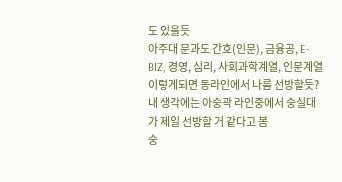도 있을듯
아주대 문과도 간호(인문), 금융공, E-BIZ, 경영, 심리, 사회과학계열, 인문계열 이렇게되면 동라인에서 나름 선방할듯?
내 생각에는 아숭곽 라인중에서 숭실대가 제일 선방할 거 같다고 봄
숭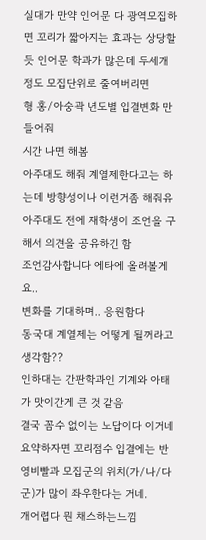실대가 만약 인어문 다 광역모집하면 꼬리가 짧아지는 효과는 상당할듯 인어문 학과가 많은데 두세개 정도 모집단위로 줄여버리면
형 홍/아숭곽 년도별 입결변화 만들어줘
시간 나면 해봄
아주대도 해줘 계열제한다고는 하는데 방향성이나 이런거좀 해줘유
아주대도 전에 재학생이 조언을 구해서 의견을 공유하긴 함
조언감사합니다 에타에 올려볼게요..
변화를 기대하며.. 응원함다
동국대 계열제는 어떻게 될꺼라고 생각함??
인하대는 간판학과인 기계와 아태가 맛이간게 큰 것 같음
결국 꼼수 없이는 노답이다 이거네
요약하자면 꼬리점수 입결에는 반영비빨과 모집군의 위치(가/나/다군)가 많이 좌우한다는 거네.
개어렵다 뭔 채스하는느낌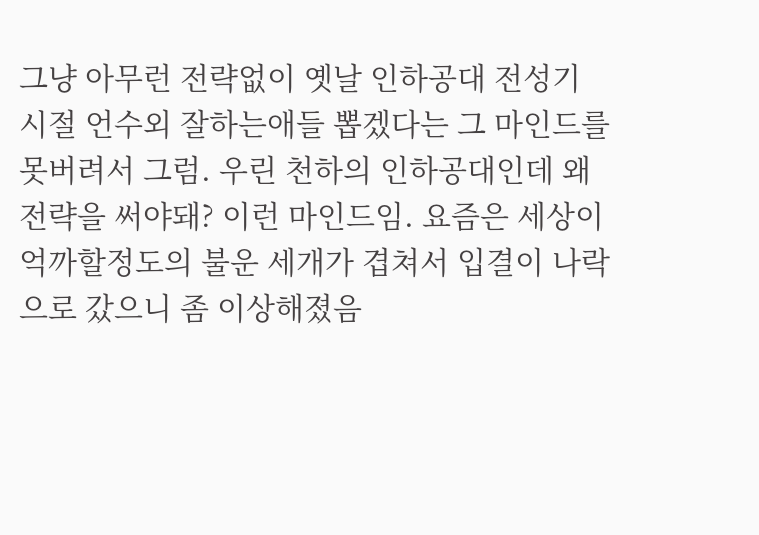그냥 아무런 전략없이 옛날 인하공대 전성기 시절 언수외 잘하는애들 뽑겠다는 그 마인드를 못버려서 그럼. 우린 천하의 인하공대인데 왜 전략을 써야돼? 이런 마인드임. 요즘은 세상이 억까할정도의 불운 세개가 겹쳐서 입결이 나락으로 갔으니 좀 이상해졌음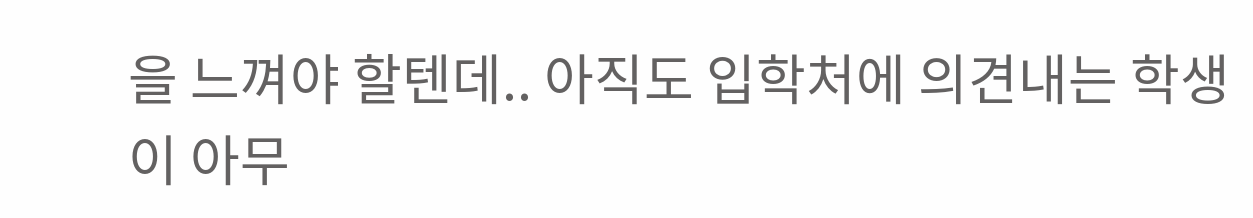을 느껴야 할텐데.. 아직도 입학처에 의견내는 학생이 아무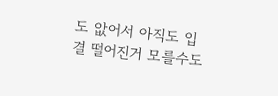도 앖어서 아직도 입결 떨어진거 모를수도